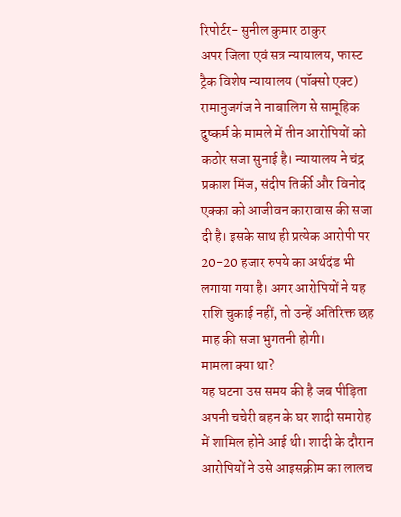रिपोर्टर- सुनील कुमार ठाकुर
अपर जिला एवं सत्र न्यायालय, फास्ट ट्रैक विशेष न्यायालय (पॉक्सो एक्ट) रामानुजगंज ने नाबालिग से सामूहिक दुष्कर्म के मामले में तीन आरोपियों को कठोर सजा सुनाई है। न्यायालय ने चंद्र प्रकाश मिंज, संदीप तिर्की और विनोद एक्का को आजीवन कारावास की सजा दी है। इसके साथ ही प्रत्येक आरोपी पर 20-20 हजार रुपये का अर्थदंड भी लगाया गया है। अगर आरोपियों ने यह राशि चुकाई नहीं, तो उन्हें अतिरिक्त छह माह की सजा भुगतनी होगी।
मामला क्या था?
यह घटना उस समय की है जब पीड़िता अपनी चचेरी बहन के घर शादी समारोह में शामिल होने आई थी। शादी के दौरान आरोपियों ने उसे आइसक्रीम का लालच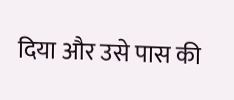दिया और उसे पास की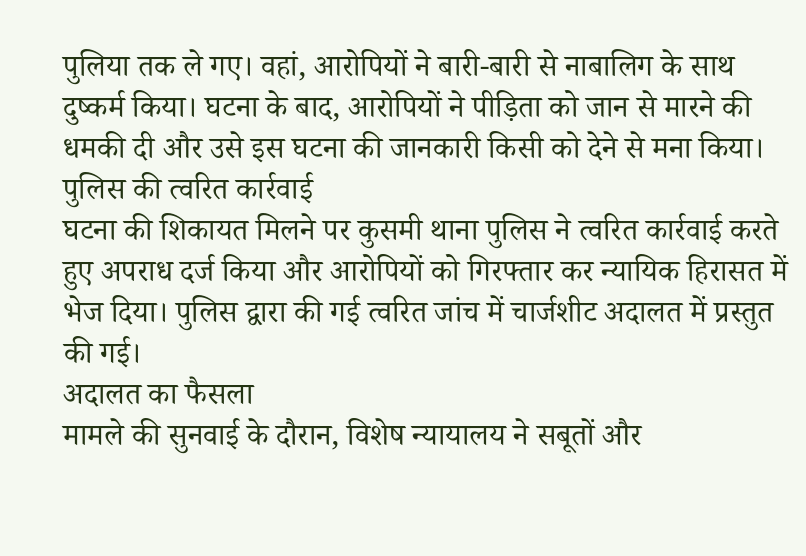पुलिया तक ले गए। वहां, आरोपियों ने बारी-बारी से नाबालिग के साथ दुष्कर्म किया। घटना के बाद, आरोपियों ने पीड़िता को जान से मारने की धमकी दी और उसे इस घटना की जानकारी किसी को देने से मना किया।
पुलिस की त्वरित कार्रवाई
घटना की शिकायत मिलने पर कुसमी थाना पुलिस ने त्वरित कार्रवाई करते हुए अपराध दर्ज किया और आरोपियों को गिरफ्तार कर न्यायिक हिरासत में भेज दिया। पुलिस द्वारा की गई त्वरित जांच में चार्जशीट अदालत में प्रस्तुत की गई।
अदालत का फैसला
मामले की सुनवाई के दौरान, विशेष न्यायालय ने सबूतों और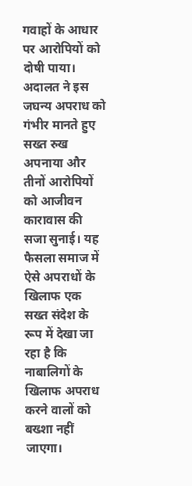गवाहों के आधार पर आरोपियों को दोषी पाया। अदालत ने इस जघन्य अपराध को गंभीर मानते हुए सख्त रुख अपनाया और तीनों आरोपियों को आजीवन कारावास की सजा सुनाई। यह फैसला समाज में ऐसे अपराधों के खिलाफ एक सख्त संदेश के रूप में देखा जा रहा है कि नाबालिगों के खिलाफ अपराध करने वालों को बख्शा नहीं जाएगा।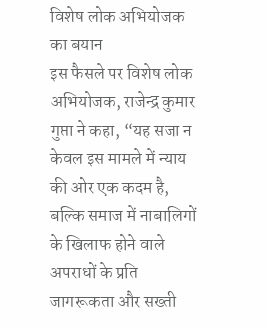विशेष लोक अभियोजक का बयान
इस फैसले पर विशेष लोक अभियोजक, राजेन्द्र कुमार गुप्ता ने कहा, “यह सजा न केवल इस मामले में न्याय की ओर एक कदम है, बल्कि समाज में नाबालिगों के खिलाफ होने वाले अपराधों के प्रति जागरूकता और सख्ती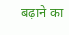बढ़ाने का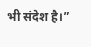भी संदेश है।”